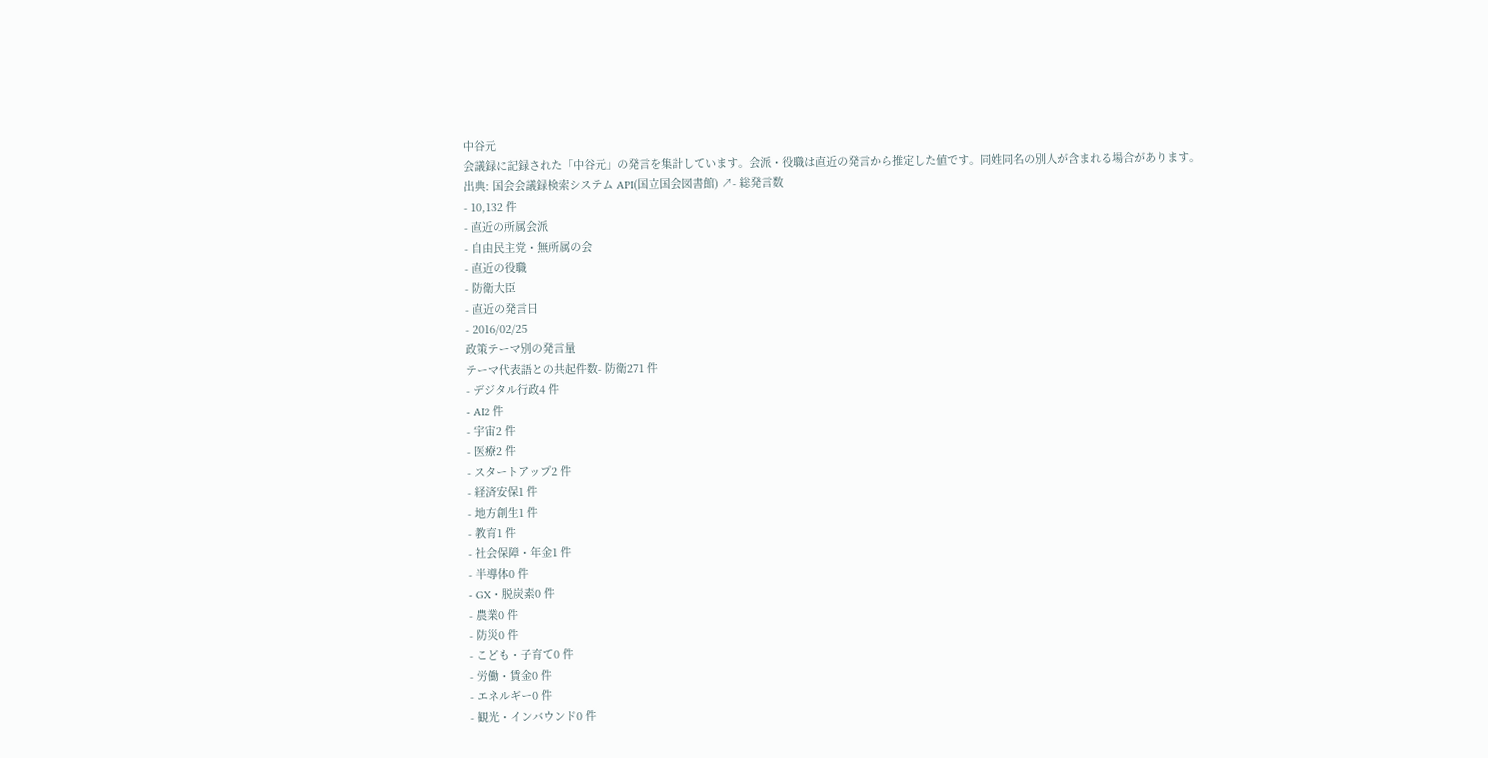中谷元
会議録に記録された「中谷元」の発言を集計しています。会派・役職は直近の発言から推定した値です。同姓同名の別人が含まれる場合があります。
出典: 国会会議録検索システム API(国立国会図書館) ↗- 総発言数
- 10,132 件
- 直近の所属会派
- 自由民主党・無所属の会
- 直近の役職
- 防衛大臣
- 直近の発言日
- 2016/02/25
政策テーマ別の発言量
テーマ代表語との共起件数- 防衛271 件
- デジタル行政4 件
- AI2 件
- 宇宙2 件
- 医療2 件
- スタートアップ2 件
- 経済安保1 件
- 地方創生1 件
- 教育1 件
- 社会保障・年金1 件
- 半導体0 件
- GX・脱炭素0 件
- 農業0 件
- 防災0 件
- こども・子育て0 件
- 労働・賃金0 件
- エネルギー0 件
- 観光・インバウンド0 件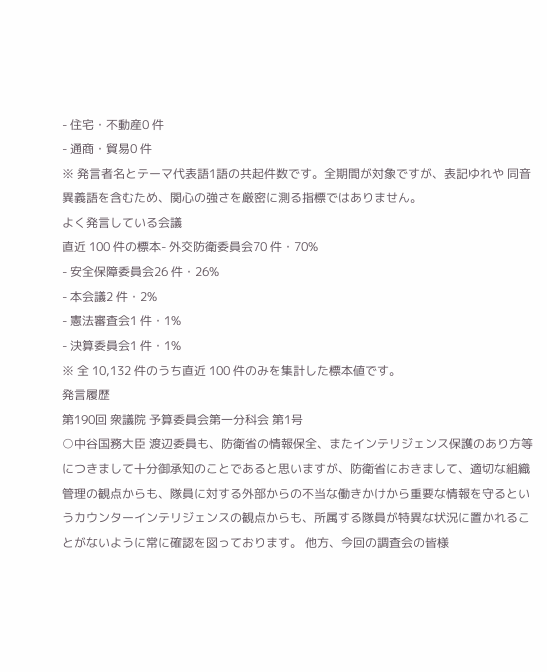- 住宅・不動産0 件
- 通商・貿易0 件
※ 発言者名とテーマ代表語1語の共起件数です。全期間が対象ですが、表記ゆれや 同音異義語を含むため、関心の強さを厳密に測る指標ではありません。
よく発言している会議
直近 100 件の標本- 外交防衛委員会70 件・70%
- 安全保障委員会26 件・26%
- 本会議2 件・2%
- 憲法審査会1 件・1%
- 決算委員会1 件・1%
※ 全 10,132 件のうち直近 100 件のみを集計した標本値です。
発言履歴
第190回 衆議院 予算委員会第一分科会 第1号
○中谷国務大臣 渡辺委員も、防衛省の情報保全、またインテリジェンス保護のあり方等につきまして十分御承知のことであると思いますが、防衛省におきまして、適切な組織管理の観点からも、隊員に対する外部からの不当な働きかけから重要な情報を守るというカウンターインテリジェンスの観点からも、所属する隊員が特異な状況に置かれることがないように常に確認を図っております。 他方、今回の調査会の皆様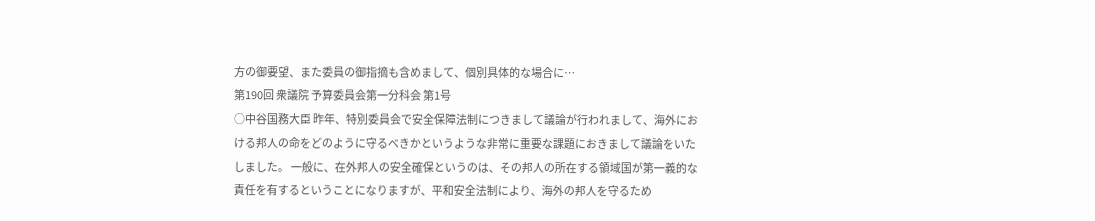方の御要望、また委員の御指摘も含めまして、個別具体的な場合に…
第190回 衆議院 予算委員会第一分科会 第1号
○中谷国務大臣 昨年、特別委員会で安全保障法制につきまして議論が行われまして、海外における邦人の命をどのように守るべきかというような非常に重要な課題におきまして議論をいたしました。 一般に、在外邦人の安全確保というのは、その邦人の所在する領域国が第一義的な責任を有するということになりますが、平和安全法制により、海外の邦人を守るため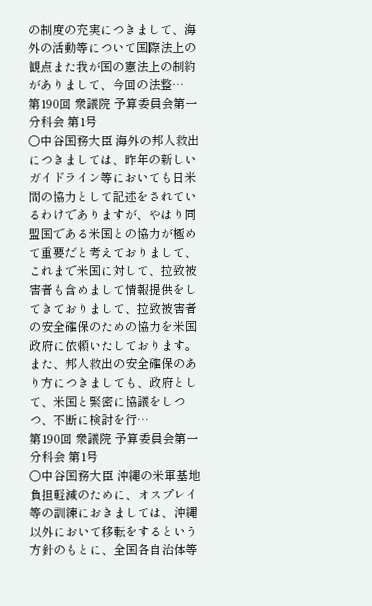の制度の充実につきまして、海外の活動等について国際法上の観点また我が国の憲法上の制約がありまして、今回の法整…
第190回 衆議院 予算委員会第一分科会 第1号
○中谷国務大臣 海外の邦人救出につきましては、昨年の新しいガイドライン等においても日米間の協力として記述をされているわけでありますが、やはり同盟国である米国との協力が極めて重要だと考えておりまして、これまで米国に対して、拉致被害者も含めまして情報提供をしてきておりまして、拉致被害者の安全確保のための協力を米国政府に依頼いたしております。 また、邦人救出の安全確保のあり方につきましても、政府として、米国と緊密に協議をしつつ、不断に検討を行…
第190回 衆議院 予算委員会第一分科会 第1号
○中谷国務大臣 沖縄の米軍基地負担軽減のために、オスプレイ等の訓練におきましては、沖縄以外において移転をするという方針のもとに、全国各自治体等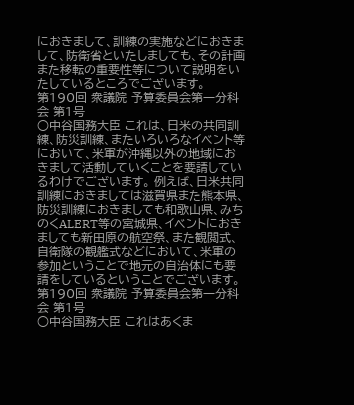におきまして、訓練の実施などにおきまして、防衛省といたしましても、その計画また移転の重要性等について説明をいたしているところでございます。
第190回 衆議院 予算委員会第一分科会 第1号
○中谷国務大臣 これは、日米の共同訓練、防災訓練、またいろいろなイベント等において、米軍が沖縄以外の地域におきまして活動していくことを要請しているわけでございます。 例えば、日米共同訓練におきましては滋賀県また熊本県、防災訓練におきましても和歌山県、みちのくALERT等の宮城県、イベントにおきましても新田原の航空祭、また観閲式、自衛隊の観艦式などにおいて、米軍の参加ということで地元の自治体にも要請をしているということでございます。
第190回 衆議院 予算委員会第一分科会 第1号
○中谷国務大臣 これはあくま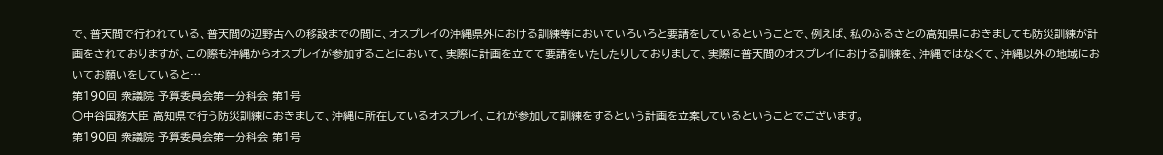で、普天間で行われている、普天間の辺野古への移設までの間に、オスプレイの沖縄県外における訓練等においていろいろと要請をしているということで、例えば、私のふるさとの高知県におきましても防災訓練が計画をされておりますが、この際も沖縄からオスプレイが参加することにおいて、実際に計画を立てて要請をいたしたりしておりまして、実際に普天間のオスプレイにおける訓練を、沖縄ではなくて、沖縄以外の地域においてお願いをしていると…
第190回 衆議院 予算委員会第一分科会 第1号
○中谷国務大臣 高知県で行う防災訓練におきまして、沖縄に所在しているオスプレイ、これが参加して訓練をするという計画を立案しているということでございます。
第190回 衆議院 予算委員会第一分科会 第1号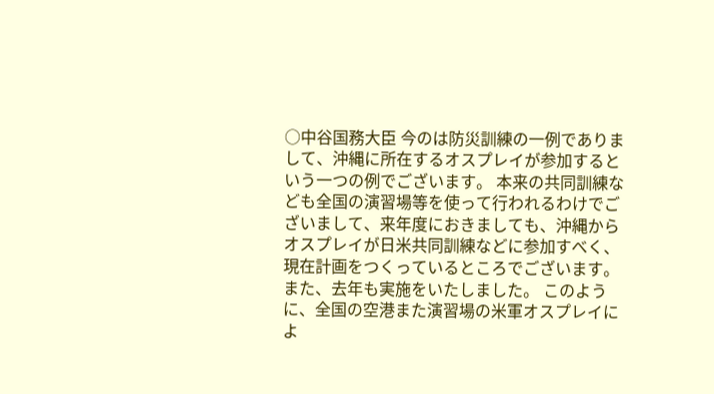○中谷国務大臣 今のは防災訓練の一例でありまして、沖縄に所在するオスプレイが参加するという一つの例でございます。 本来の共同訓練なども全国の演習場等を使って行われるわけでございまして、来年度におきましても、沖縄からオスプレイが日米共同訓練などに参加すべく、現在計画をつくっているところでございます。また、去年も実施をいたしました。 このように、全国の空港また演習場の米軍オスプレイによ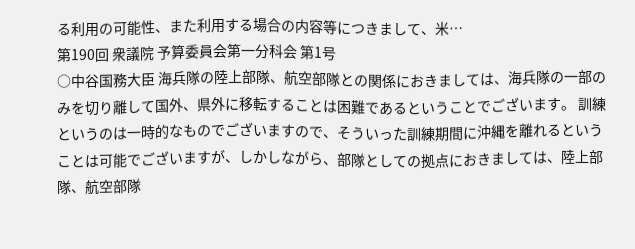る利用の可能性、また利用する場合の内容等につきまして、米…
第190回 衆議院 予算委員会第一分科会 第1号
○中谷国務大臣 海兵隊の陸上部隊、航空部隊との関係におきましては、海兵隊の一部のみを切り離して国外、県外に移転することは困難であるということでございます。 訓練というのは一時的なものでございますので、そういった訓練期間に沖縄を離れるということは可能でございますが、しかしながら、部隊としての拠点におきましては、陸上部隊、航空部隊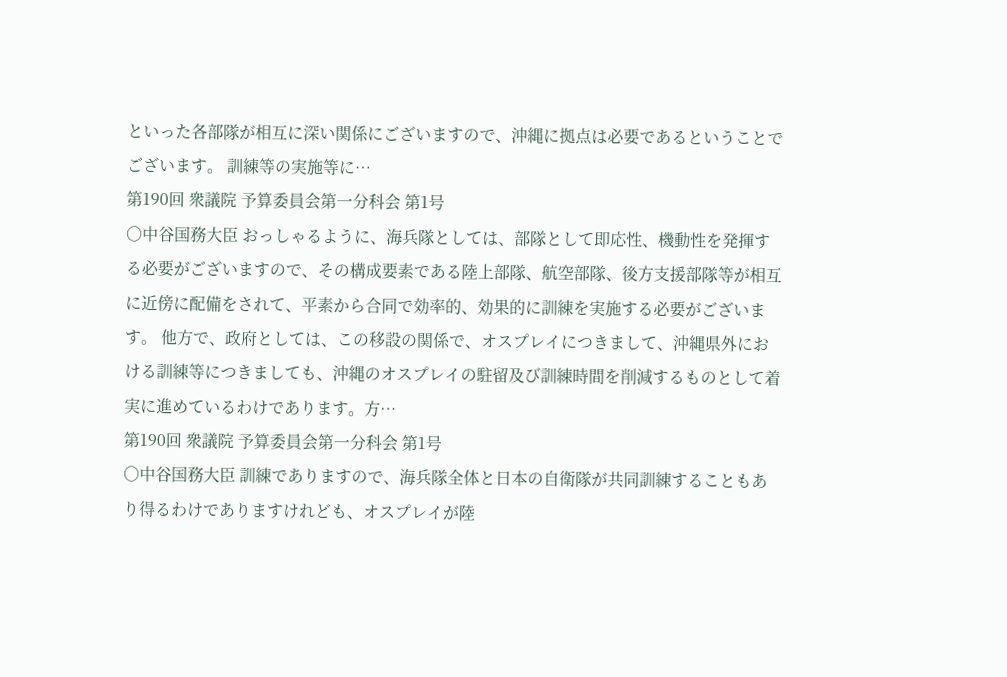といった各部隊が相互に深い関係にございますので、沖縄に拠点は必要であるということでございます。 訓練等の実施等に…
第190回 衆議院 予算委員会第一分科会 第1号
○中谷国務大臣 おっしゃるように、海兵隊としては、部隊として即応性、機動性を発揮する必要がございますので、その構成要素である陸上部隊、航空部隊、後方支援部隊等が相互に近傍に配備をされて、平素から合同で効率的、効果的に訓練を実施する必要がございます。 他方で、政府としては、この移設の関係で、オスプレイにつきまして、沖縄県外における訓練等につきましても、沖縄のオスプレイの駐留及び訓練時間を削減するものとして着実に進めているわけであります。方…
第190回 衆議院 予算委員会第一分科会 第1号
○中谷国務大臣 訓練でありますので、海兵隊全体と日本の自衛隊が共同訓練することもあり得るわけでありますけれども、オスプレイが陸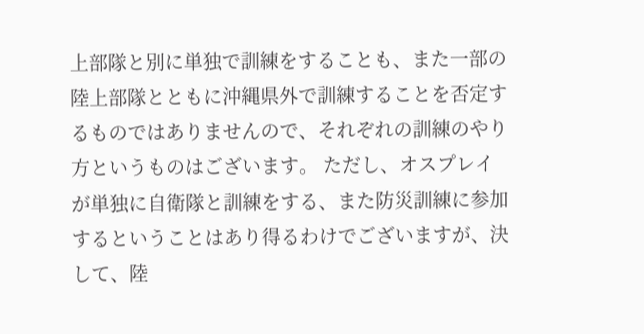上部隊と別に単独で訓練をすることも、また一部の陸上部隊とともに沖縄県外で訓練することを否定するものではありませんので、それぞれの訓練のやり方というものはございます。 ただし、オスプレイが単独に自衛隊と訓練をする、また防災訓練に参加するということはあり得るわけでございますが、決して、陸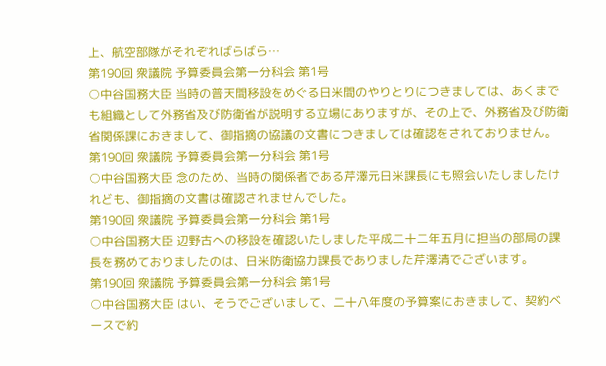上、航空部隊がそれぞればらばら…
第190回 衆議院 予算委員会第一分科会 第1号
○中谷国務大臣 当時の普天間移設をめぐる日米間のやりとりにつきましては、あくまでも組織として外務省及び防衛省が説明する立場にありますが、その上で、外務省及び防衛省関係課におきまして、御指摘の協議の文書につきましては確認をされておりません。
第190回 衆議院 予算委員会第一分科会 第1号
○中谷国務大臣 念のため、当時の関係者である芹澤元日米課長にも照会いたしましたけれども、御指摘の文書は確認されませんでした。
第190回 衆議院 予算委員会第一分科会 第1号
○中谷国務大臣 辺野古への移設を確認いたしました平成二十二年五月に担当の部局の課長を務めておりましたのは、日米防衛協力課長でありました芹澤清でございます。
第190回 衆議院 予算委員会第一分科会 第1号
○中谷国務大臣 はい、そうでございまして、二十八年度の予算案におきまして、契約ベースで約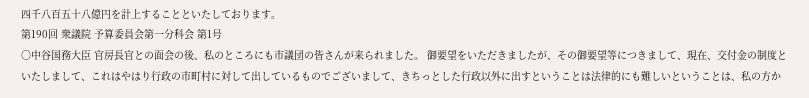四千八百五十八億円を計上することといたしております。
第190回 衆議院 予算委員会第一分科会 第1号
○中谷国務大臣 官房長官との面会の後、私のところにも市議団の皆さんが来られました。 御要望をいただきましたが、その御要望等につきまして、現在、交付金の制度といたしまして、これはやはり行政の市町村に対して出しているものでございまして、きちっとした行政以外に出すということは法律的にも難しいということは、私の方か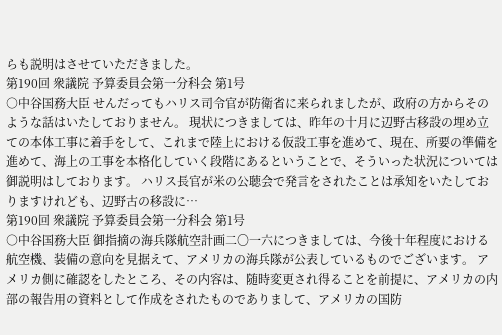らも説明はさせていただきました。
第190回 衆議院 予算委員会第一分科会 第1号
○中谷国務大臣 せんだってもハリス司令官が防衛省に来られましたが、政府の方からそのような話はいたしておりません。 現状につきましては、昨年の十月に辺野古移設の埋め立ての本体工事に着手をして、これまで陸上における仮設工事を進めて、現在、所要の準備を進めて、海上の工事を本格化していく段階にあるということで、そういった状況については御説明はしております。 ハリス長官が米の公聴会で発言をされたことは承知をいたしておりますけれども、辺野古の移設に…
第190回 衆議院 予算委員会第一分科会 第1号
○中谷国務大臣 御指摘の海兵隊航空計画二〇一六につきましては、今後十年程度における航空機、装備の意向を見据えて、アメリカの海兵隊が公表しているものでございます。 アメリカ側に確認をしたところ、その内容は、随時変更され得ることを前提に、アメリカの内部の報告用の資料として作成をされたものでありまして、アメリカの国防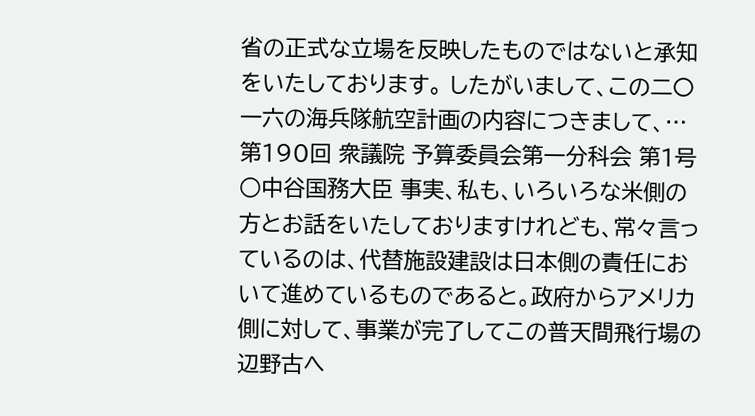省の正式な立場を反映したものではないと承知をいたしております。 したがいまして、この二〇一六の海兵隊航空計画の内容につきまして、…
第190回 衆議院 予算委員会第一分科会 第1号
○中谷国務大臣 事実、私も、いろいろな米側の方とお話をいたしておりますけれども、常々言っているのは、代替施設建設は日本側の責任において進めているものであると。政府からアメリカ側に対して、事業が完了してこの普天間飛行場の辺野古へ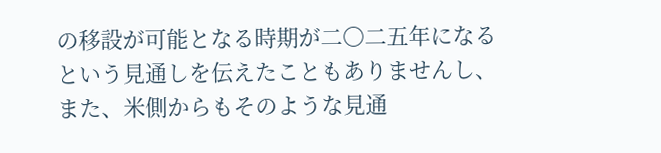の移設が可能となる時期が二〇二五年になるという見通しを伝えたこともありませんし、また、米側からもそのような見通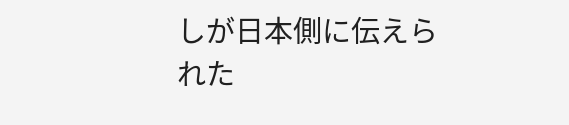しが日本側に伝えられた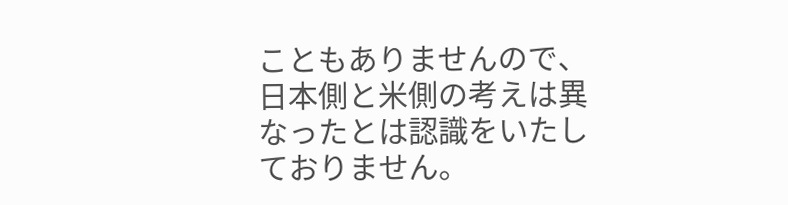こともありませんので、日本側と米側の考えは異なったとは認識をいたしておりません。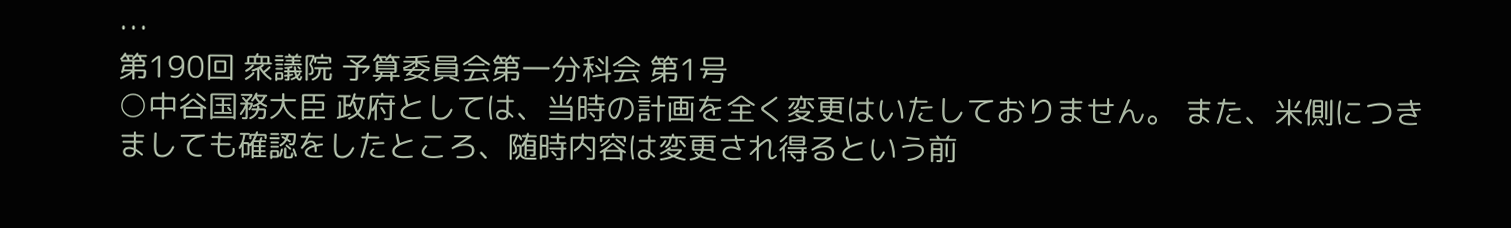…
第190回 衆議院 予算委員会第一分科会 第1号
○中谷国務大臣 政府としては、当時の計画を全く変更はいたしておりません。 また、米側につきましても確認をしたところ、随時内容は変更され得るという前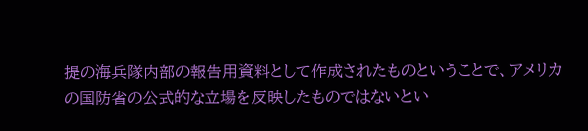提の海兵隊内部の報告用資料として作成されたものということで、アメリカの国防省の公式的な立場を反映したものではないとい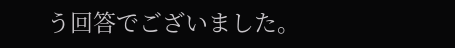う回答でございました。